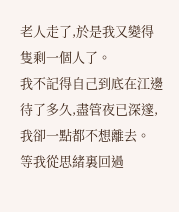老人走了,於是我又變得隻剩一個人了。
我不記得自己到底在江邊待了多久,盡管夜已深邃,我卻一點都不想離去。
等我從思緒裏回過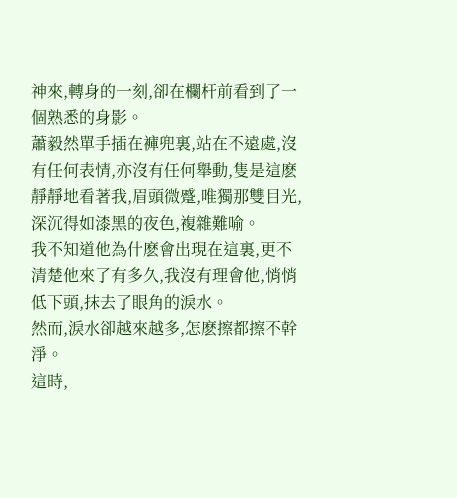神來,轉身的一刻,卻在欄杆前看到了一個熟悉的身影。
蕭毅然單手插在褲兜裏,站在不遠處,沒有任何表情,亦沒有任何舉動,隻是這麽靜靜地看著我,眉頭微蹙,唯獨那雙目光,深沉得如漆黑的夜色,複雜難喻。
我不知道他為什麽會出現在這裏,更不清楚他來了有多久,我沒有理會他,悄悄低下頭,抹去了眼角的淚水。
然而,淚水卻越來越多,怎麽擦都擦不幹淨。
這時,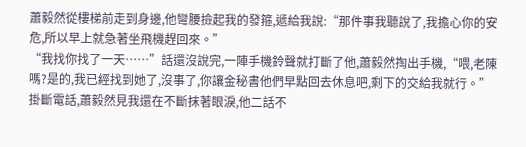蕭毅然從樓梯前走到身邊,他彎腰撿起我的發箍,遞給我說:“那件事我聽說了,我擔心你的安危,所以早上就急著坐飛機趕回來。”
“我找你找了一天……”話還沒說完,一陣手機鈴聲就打斷了他,蕭毅然掏出手機,“喂,老陳嗎?是的,我已經找到她了,沒事了,你讓金秘書他們早點回去休息吧,剩下的交給我就行。”
掛斷電話,蕭毅然見我還在不斷抹著眼淚,他二話不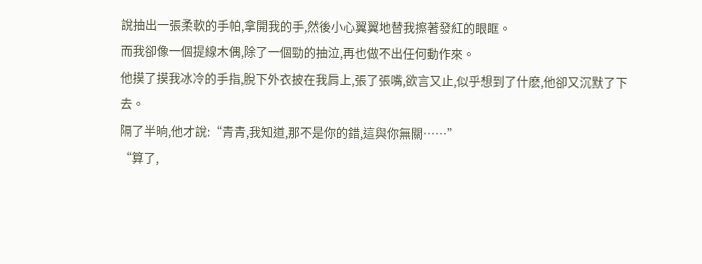說抽出一張柔軟的手帕,拿開我的手,然後小心翼翼地替我擦著發紅的眼眶。
而我卻像一個提線木偶,除了一個勁的抽泣,再也做不出任何動作來。
他摸了摸我冰冷的手指,脫下外衣披在我肩上,張了張嘴,欲言又止,似乎想到了什麽,他卻又沉默了下去。
隔了半晌,他才說:“青青,我知道,那不是你的錯,這與你無關……”
“算了,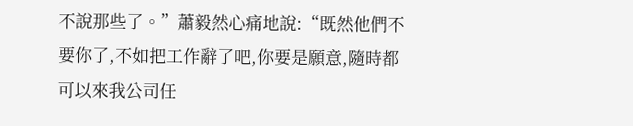不說那些了。”蕭毅然心痛地說:“既然他們不要你了,不如把工作辭了吧,你要是願意,隨時都可以來我公司任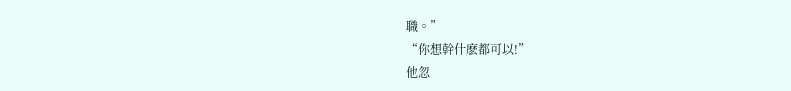職。”
“你想幹什麽都可以!”
他忽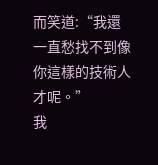而笑道:“我還一直愁找不到像你這樣的技術人才呢。”
我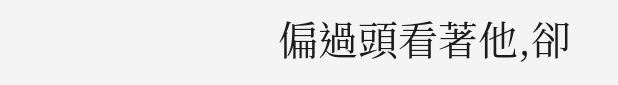偏過頭看著他,卻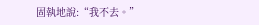固執地說:“我不去。”